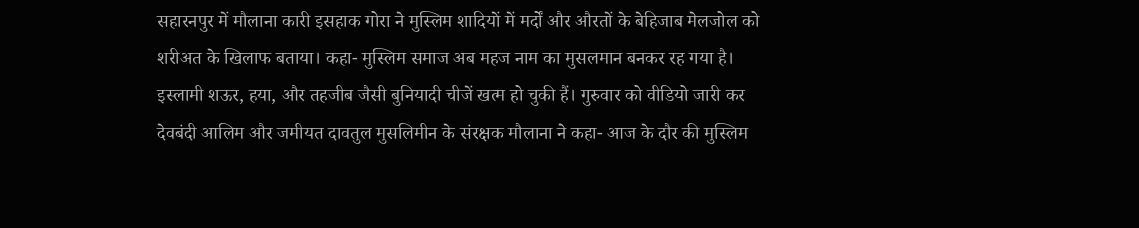सहारनपुर में मौलाना कारी इसहाक गोरा ने मुस्लिम शादियों में मर्दों और औरतों के बेहिजाब मेलजोल को शरीअत के खिलाफ बताया। कहा- मुस्लिम समाज अब महज नाम का मुसलमान बनकर रह गया है। इस्लामी शऊर, हया, और तहजीब जैसी बुनियादी चीजें खत्म हो चुकी हैं। गुरुवार को वीडियो जारी कर देवबंदी आलिम और जमीयत दावतुल मुसलिमीन के संरक्षक मौलाना ने कहा- आज के दौर की मुस्लिम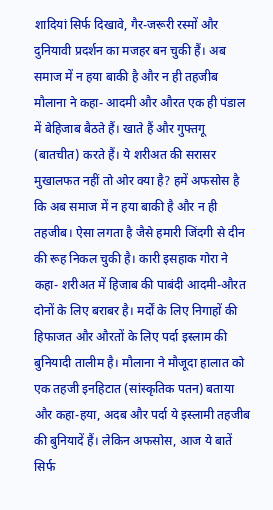शादियां सिर्फ दिखावे, गैर-जरूरी रस्मों और दुनियावी प्रदर्शन का मजहर बन चुकी हैं। अब समाज में न हया बाकी है और न ही तहजीब
मौलाना ने कहा- आदमी और औरत एक ही पंडाल में बेहिजाब बैठते हैं। खाते हैं और गुफ्तगू (बातचीत) करते हैं। ये शरीअत की सरासर मुखालफत नहीं तो ओर क्या है? हमें अफसोस है कि अब समाज में न हया बाकी है और न ही तहजीब। ऐसा लगता है जैसे हमारी जिंदगी से दीन की रूह निकल चुकी है। कारी इसहाक गोरा ने कहा- शरीअत में हिजाब की पाबंदी आदमी-औरत दोनों के लिए बराबर है। मर्दों के लिए निगाहों की हिफाजत और औरतों के लिए पर्दा इस्लाम की बुनियादी तालीम है। मौलाना ने मौजूदा हालात को एक तहजी इनहिटात (सांस्कृतिक पतन) बताया और कहा-हया, अदब और पर्दा ये इस्लामी तहजीब की बुनियादें हैं। लेकिन अफसोस, आज ये बातें सिर्फ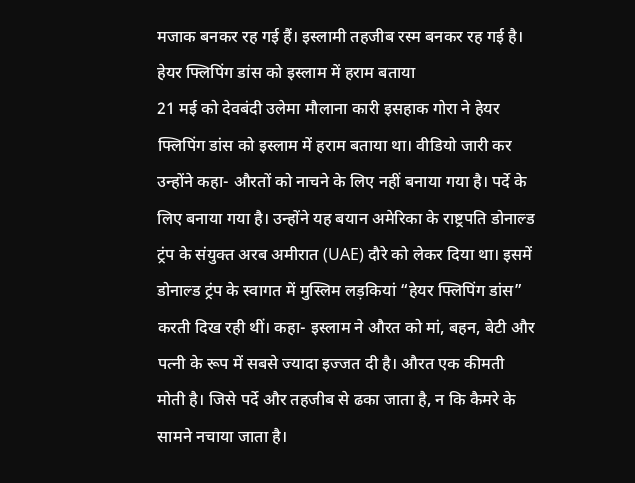मजाक बनकर रह गई हैं। इस्लामी तहजीब रस्म बनकर रह गई है। हेयर फ्लिपिंग डांस को इस्लाम में हराम बताया
21 मई को देवबंदी उलेमा मौलाना कारी इसहाक गोरा ने हेयर फ्लिपिंग डांस को इस्लाम में हराम बताया था। वीडियो जारी कर उन्होंने कहा- औरतों को नाचने के लिए नहीं बनाया गया है। पर्दे के लिए बनाया गया है। उन्होंने यह बयान अमेरिका के राष्ट्रपति डोनाल्ड ट्रंप के संयुक्त अरब अमीरात (UAE) दौरे को लेकर दिया था। इसमें डोनाल्ड ट्रंप के स्वागत में मुस्लिम लड़कियां “हेयर फ्लिपिंग डांस” करती दिख रही थीं। कहा- इस्लाम ने औरत को मां, बहन, बेटी और पत्नी के रूप में सबसे ज्यादा इज्जत दी है। औरत एक कीमती मोती है। जिसे पर्दे और तहजीब से ढका जाता है, न कि कैमरे के सामने नचाया जाता है।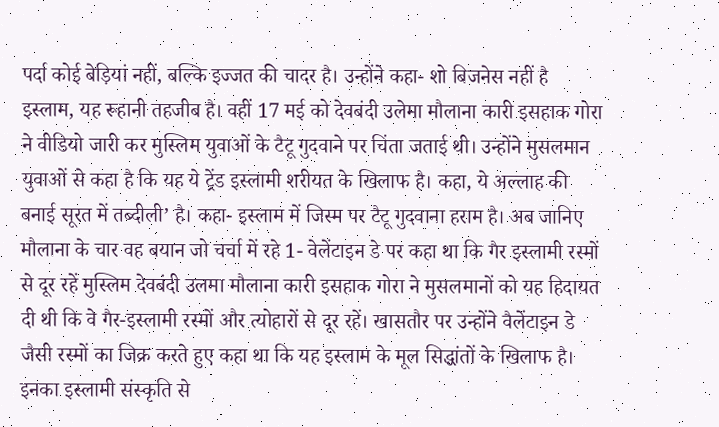पर्दा कोई बेड़ियां नहीं, बल्कि इज्जत की चादर है। उन्होंने कहा- शो बिजनेस नहीं है इस्लाम, यह रूहानी तहजीब है। वहीं 17 मई को देवबंदी उलेमा मौलाना कारी इसहाक गोरा ने वीडियो जारी कर मुस्लिम युवाओं के टैटू गुदवाने पर चिंता जताई थी। उन्होंने मुसलमान युवाओं से कहा है कि यह ये ट्रेंड इस्लामी शरीयत के खिलाफ है। कहा, ये अल्लाह की बनाई सूरत में तब्दीली’ है। कहा- इस्लाम में जिस्म पर टैटू गुदवाना हराम है। अब जानिए मौलाना के चार वह बयान जो चर्चा में रहे 1- वेलेंटाइन डे पर कहा था कि गैर इस्लामी रस्मों से दूर रहें मुस्लिम देवबंदी उलमा मौलाना कारी इसहाक गोरा ने मुसलमानों को यह हिदायत दी थी कि वे गैर-इस्लामी रस्मों और त्योहारों से दूर रहें। खासतौर पर उन्होंने वैलेंटाइन डे जैसी रस्मों का जिक्र करते हुए कहा था कि यह इस्लाम के मूल सिद्धांतों के खिलाफ है। इनका इस्लामी संस्कृति से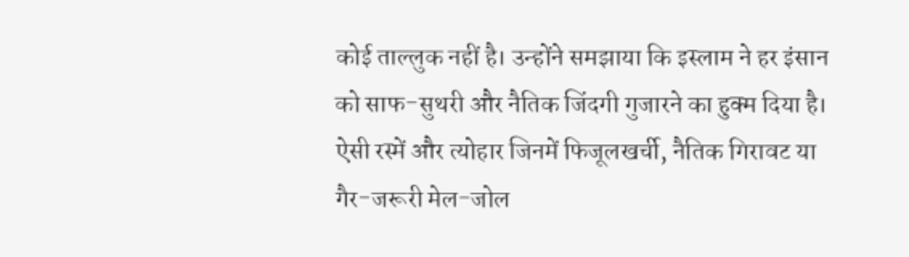कोई ताल्लुक नहीं है। उन्होंने समझाया कि इस्लाम ने हर इंसान को साफ-सुथरी और नैतिक जिंदगी गुजारने का हुक्म दिया है। ऐसी रस्में और त्योहार जिनमें फिजूलखर्ची, नैतिक गिरावट या गैर-जरूरी मेल-जोल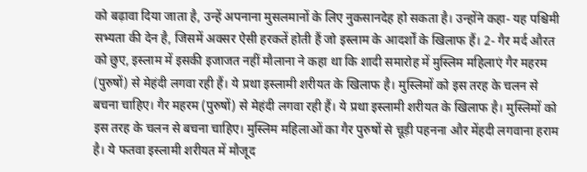को बढ़ावा दिया जाता है, उन्हें अपनाना मुसलमानों के लिए नुकसानदेह हो सकता है। उन्होंने कहा- यह पश्चिमी सभ्यता की देन है, जिसमें अक्सर ऐसी हरकतें होती हैं जो इस्लाम के आदर्शों के खिलाफ हैं। 2- गैर मर्द औरत को छुए, इस्लाम में इसकी इजाजत नहीं मौलाना ने कहा था कि शादी समारोह में मुस्लिम महिलाएं गैर महरम (पुरुषों) से मेहंदी लगवा रही हैं। ये प्रथा इस्लामी शरीयत के खिलाफ है। मुस्लिमों को इस तरह के चलन से बचना चाहिए। गैर महरम (पुरुषों) से मेहंदी लगवा रही हैं। ये प्रथा इस्लामी शरीयत के खिलाफ है। मुस्लिमों को इस तरह के चलन से बचना चाहिए। मुस्लिम महिलाओं का गैर पुरुषों से चूड़ी पहनना और मेंहदी लगवाना हराम है। ये फतवा इस्लामी शरीयत में मौजूद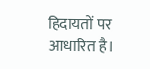हिदायतों पर आधारित है।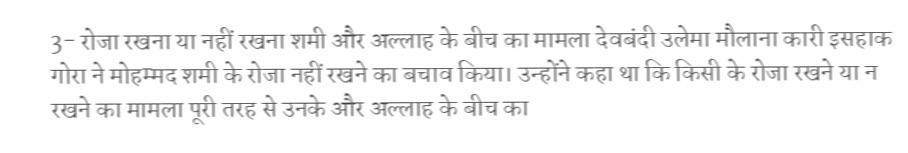3- रोजा रखना या नहीं रखना शमी और अल्लाह के बीच का मामला देवबंदी उलेमा मौलाना कारी इसहाक गोरा ने मोहम्मद शमी के रोजा नहीं रखने का बचाव किया। उन्होंने कहा था कि किसी के रोजा रखने या न रखने का मामला पूरी तरह से उनके और अल्लाह के बीच का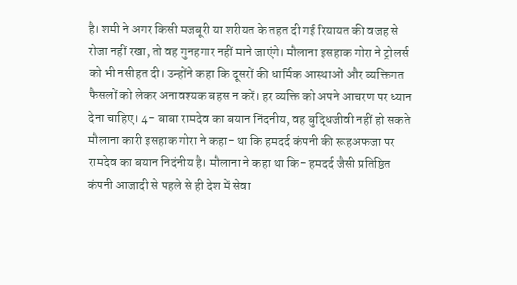है। शमी ने अगर किसी मजबूरी या शरीयत के तहत दी गई रियायत की वजह से रोजा नहीं रखा, तो वह गुनहगार नहीं माने जाएंगे। मौलाना इसहाक गोरा ने ट्रोलर्स को भी नसीहत दी। उन्होंने कहा कि दूसरों की धार्मिक आस्थाओं और व्यक्तिगत फैसलों को लेकर अनावश्यक बहस न करें। हर व्यक्ति को अपने आचरण पर ध्यान देना चाहिए। 4- बाबा रामदेव का बयान निंदनीय, वह बुद्धिजीवी नहीं हो सकते मौलाना कारी इसहाक गोरा ने कहा- था कि हमदर्द कंपनी की रूहअफजा पर रामदेव का बयान निदंनीय है। मौलाना ने कहा था कि- हमदर्द जैसी प्रतिष्ठित कंपनी आजादी से पहले से ही देश में सेवा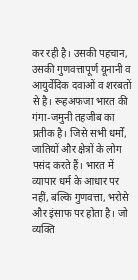कर रही है। उसकी पहचान, उसकी गुणवत्तापूर्ण यूनानी व आयुर्वेदिक दवाओं व शरबतों से है। रूहअफजा भारत की गंगा-जमुनी तहजीब का प्रतीक है। जिसे सभी धर्मों, जातियों और क्षेत्रों के लोग पसंद करते हैं। भारत में व्यापार धर्म के आधार पर नहीं, बल्कि गुणवत्ता, भरोसे और इंसाफ पर होता है। जो व्यक्ति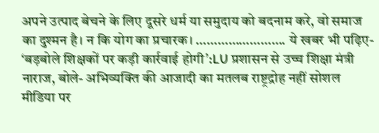अपने उत्पाद बेचने के लिए दूसरे धर्म या समुदाय को बदनाम करे, वो समाज का दुश्मन है। न कि योग का प्रचारक। ……………………. ये खबर भी पढ़िए- ‘बड़बोले शिक्षकों पर कड़ी कार्रवाई होगी’:LU प्रशासन से उच्च शिक्षा मंत्री नाराज, बोले- अभिव्यक्ति की आजादी का मतलब राष्ट्रद्रोह नहीं सोशल मीडिया पर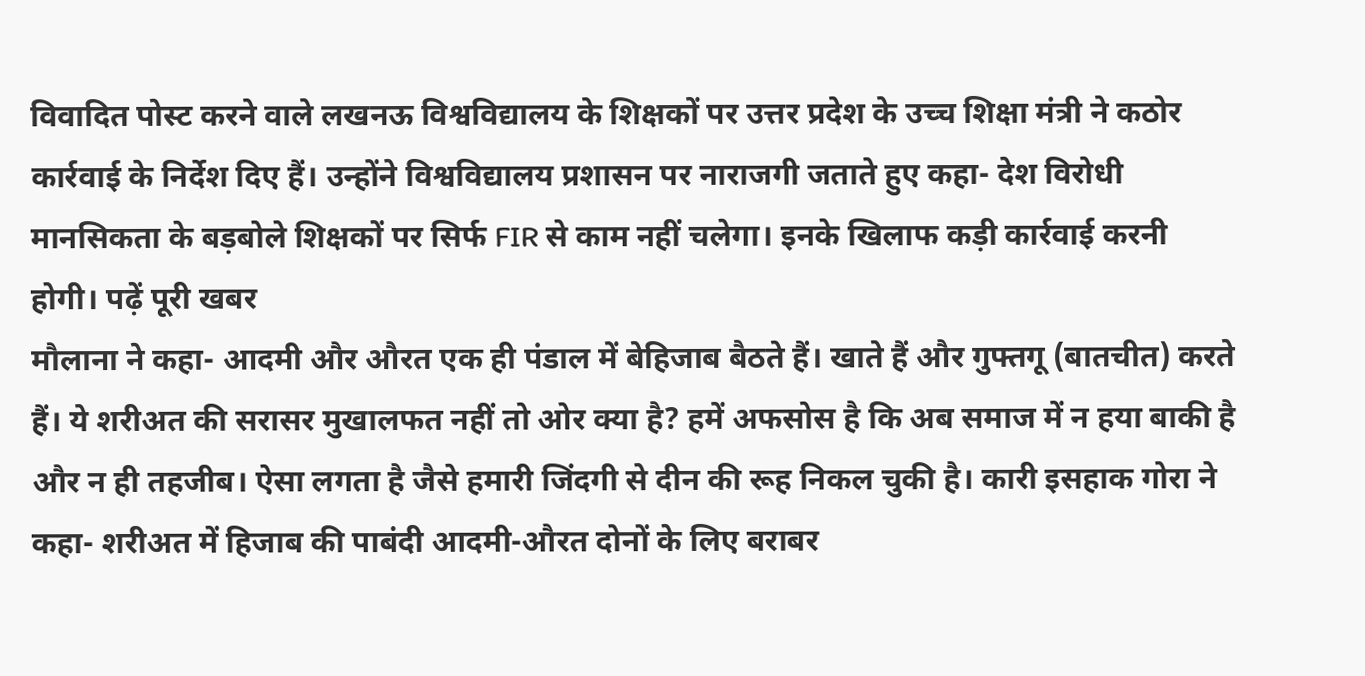विवादित पोस्ट करने वाले लखनऊ विश्वविद्यालय के शिक्षकों पर उत्तर प्रदेश के उच्च शिक्षा मंत्री ने कठोर कार्रवाई के निर्देश दिए हैं। उन्होंने विश्वविद्यालय प्रशासन पर नाराजगी जताते हुए कहा- देश विरोधी मानसिकता के बड़बोले शिक्षकों पर सिर्फ FIR से काम नहीं चलेगा। इनके खिलाफ कड़ी कार्रवाई करनी होगी। पढ़ें पूरी खबर
मौलाना ने कहा- आदमी और औरत एक ही पंडाल में बेहिजाब बैठते हैं। खाते हैं और गुफ्तगू (बातचीत) करते हैं। ये शरीअत की सरासर मुखालफत नहीं तो ओर क्या है? हमें अफसोस है कि अब समाज में न हया बाकी है और न ही तहजीब। ऐसा लगता है जैसे हमारी जिंदगी से दीन की रूह निकल चुकी है। कारी इसहाक गोरा ने कहा- शरीअत में हिजाब की पाबंदी आदमी-औरत दोनों के लिए बराबर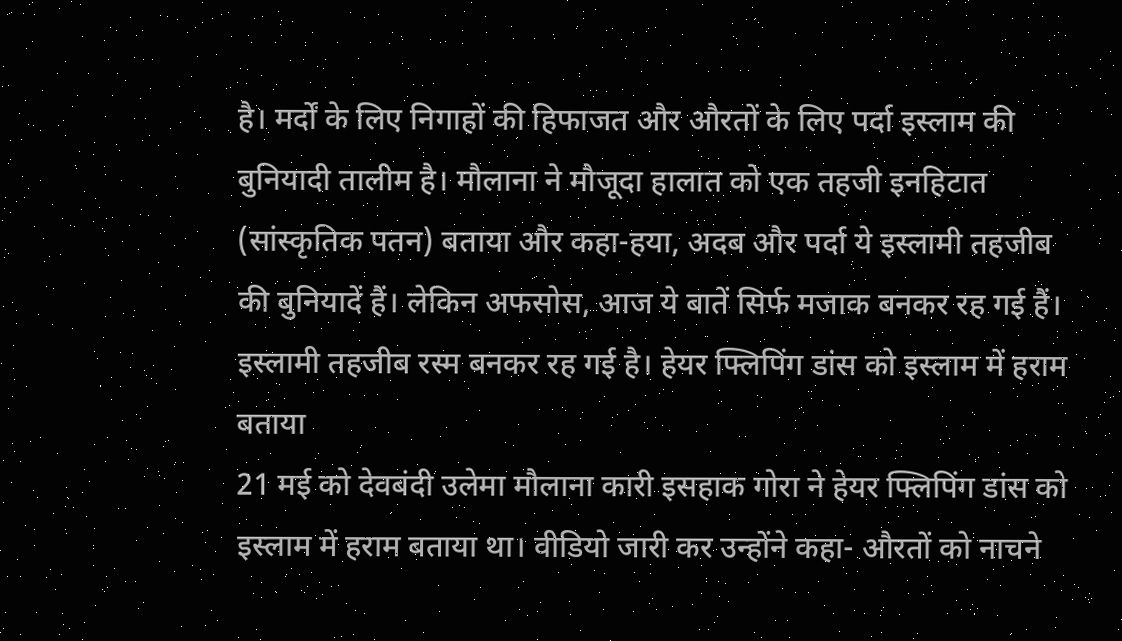है। मर्दों के लिए निगाहों की हिफाजत और औरतों के लिए पर्दा इस्लाम की बुनियादी तालीम है। मौलाना ने मौजूदा हालात को एक तहजी इनहिटात (सांस्कृतिक पतन) बताया और कहा-हया, अदब और पर्दा ये इस्लामी तहजीब की बुनियादें हैं। लेकिन अफसोस, आज ये बातें सिर्फ मजाक बनकर रह गई हैं। इस्लामी तहजीब रस्म बनकर रह गई है। हेयर फ्लिपिंग डांस को इस्लाम में हराम बताया
21 मई को देवबंदी उलेमा मौलाना कारी इसहाक गोरा ने हेयर फ्लिपिंग डांस को इस्लाम में हराम बताया था। वीडियो जारी कर उन्होंने कहा- औरतों को नाचने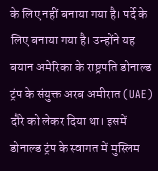के लिए नहीं बनाया गया है। पर्दे के लिए बनाया गया है। उन्होंने यह बयान अमेरिका के राष्ट्रपति डोनाल्ड ट्रंप के संयुक्त अरब अमीरात (UAE) दौरे को लेकर दिया था। इसमें डोनाल्ड ट्रंप के स्वागत में मुस्लिम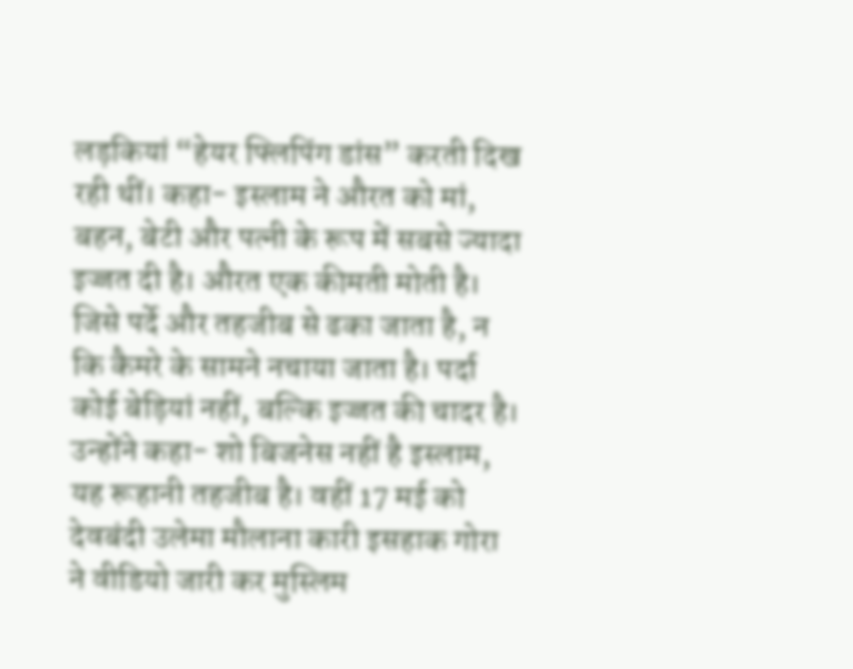लड़कियां “हेयर फ्लिपिंग डांस” करती दिख रही थीं। कहा- इस्लाम ने औरत को मां, बहन, बेटी और पत्नी के रूप में सबसे ज्यादा इज्जत दी है। औरत एक कीमती मोती है। जिसे पर्दे और तहजीब से ढका जाता है, न कि कैमरे के सामने नचाया जाता है। पर्दा कोई बेड़ियां नहीं, बल्कि इज्जत की चादर है। उन्होंने कहा- शो बिजनेस नहीं है इस्लाम, यह रूहानी तहजीब है। वहीं 17 मई को देवबंदी उलेमा मौलाना कारी इसहाक गोरा ने वीडियो जारी कर मुस्लिम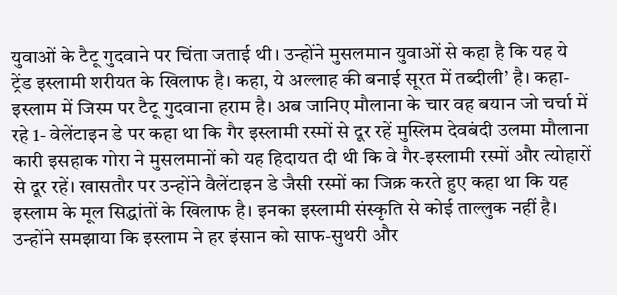युवाओं के टैटू गुदवाने पर चिंता जताई थी। उन्होंने मुसलमान युवाओं से कहा है कि यह ये ट्रेंड इस्लामी शरीयत के खिलाफ है। कहा, ये अल्लाह की बनाई सूरत में तब्दीली’ है। कहा- इस्लाम में जिस्म पर टैटू गुदवाना हराम है। अब जानिए मौलाना के चार वह बयान जो चर्चा में रहे 1- वेलेंटाइन डे पर कहा था कि गैर इस्लामी रस्मों से दूर रहें मुस्लिम देवबंदी उलमा मौलाना कारी इसहाक गोरा ने मुसलमानों को यह हिदायत दी थी कि वे गैर-इस्लामी रस्मों और त्योहारों से दूर रहें। खासतौर पर उन्होंने वैलेंटाइन डे जैसी रस्मों का जिक्र करते हुए कहा था कि यह इस्लाम के मूल सिद्धांतों के खिलाफ है। इनका इस्लामी संस्कृति से कोई ताल्लुक नहीं है। उन्होंने समझाया कि इस्लाम ने हर इंसान को साफ-सुथरी और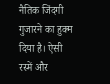नैतिक जिंदगी गुजारने का हुक्म दिया है। ऐसी रस्में और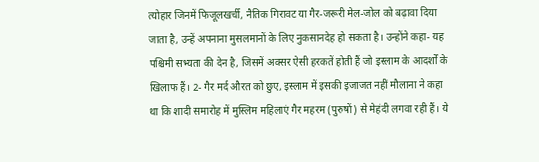त्योहार जिनमें फिजूलखर्ची, नैतिक गिरावट या गैर-जरूरी मेल-जोल को बढ़ावा दिया जाता है, उन्हें अपनाना मुसलमानों के लिए नुकसानदेह हो सकता है। उन्होंने कहा- यह पश्चिमी सभ्यता की देन है, जिसमें अक्सर ऐसी हरकतें होती हैं जो इस्लाम के आदर्शों के खिलाफ हैं। 2- गैर मर्द औरत को छुए, इस्लाम में इसकी इजाजत नहीं मौलाना ने कहा था कि शादी समारोह में मुस्लिम महिलाएं गैर महरम (पुरुषों) से मेहंदी लगवा रही हैं। ये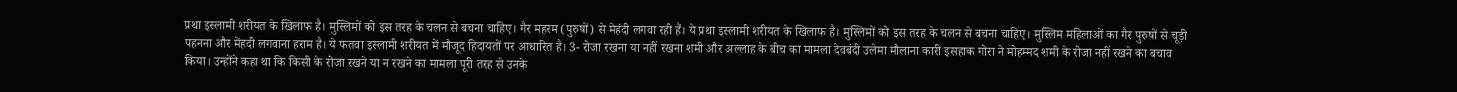प्रथा इस्लामी शरीयत के खिलाफ है। मुस्लिमों को इस तरह के चलन से बचना चाहिए। गैर महरम (पुरुषों) से मेहंदी लगवा रही हैं। ये प्रथा इस्लामी शरीयत के खिलाफ है। मुस्लिमों को इस तरह के चलन से बचना चाहिए। मुस्लिम महिलाओं का गैर पुरुषों से चूड़ी पहनना और मेंहदी लगवाना हराम है। ये फतवा इस्लामी शरीयत में मौजूद हिदायतों पर आधारित है। 3- रोजा रखना या नहीं रखना शमी और अल्लाह के बीच का मामला देवबंदी उलेमा मौलाना कारी इसहाक गोरा ने मोहम्मद शमी के रोजा नहीं रखने का बचाव किया। उन्होंने कहा था कि किसी के रोजा रखने या न रखने का मामला पूरी तरह से उनके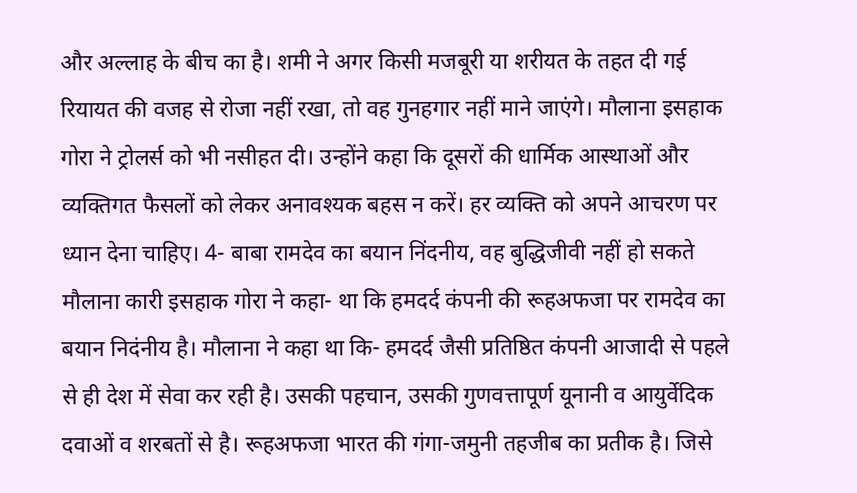और अल्लाह के बीच का है। शमी ने अगर किसी मजबूरी या शरीयत के तहत दी गई रियायत की वजह से रोजा नहीं रखा, तो वह गुनहगार नहीं माने जाएंगे। मौलाना इसहाक गोरा ने ट्रोलर्स को भी नसीहत दी। उन्होंने कहा कि दूसरों की धार्मिक आस्थाओं और व्यक्तिगत फैसलों को लेकर अनावश्यक बहस न करें। हर व्यक्ति को अपने आचरण पर ध्यान देना चाहिए। 4- बाबा रामदेव का बयान निंदनीय, वह बुद्धिजीवी नहीं हो सकते मौलाना कारी इसहाक गोरा ने कहा- था कि हमदर्द कंपनी की रूहअफजा पर रामदेव का बयान निदंनीय है। मौलाना ने कहा था कि- हमदर्द जैसी प्रतिष्ठित कंपनी आजादी से पहले से ही देश में सेवा कर रही है। उसकी पहचान, उसकी गुणवत्तापूर्ण यूनानी व आयुर्वेदिक दवाओं व शरबतों से है। रूहअफजा भारत की गंगा-जमुनी तहजीब का प्रतीक है। जिसे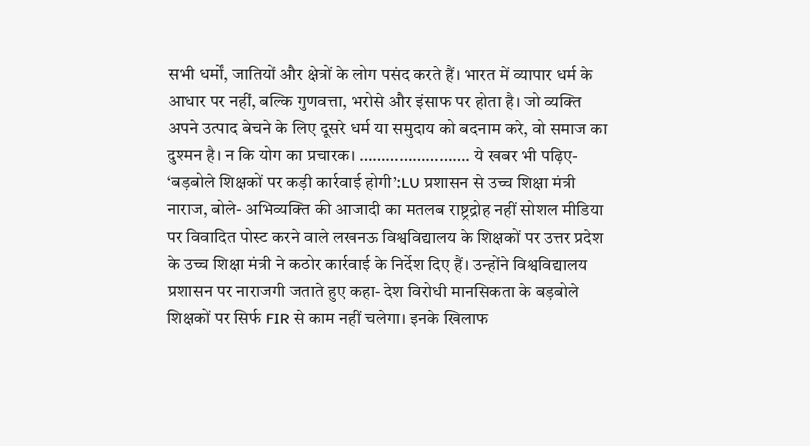सभी धर्मों, जातियों और क्षेत्रों के लोग पसंद करते हैं। भारत में व्यापार धर्म के आधार पर नहीं, बल्कि गुणवत्ता, भरोसे और इंसाफ पर होता है। जो व्यक्ति अपने उत्पाद बेचने के लिए दूसरे धर्म या समुदाय को बदनाम करे, वो समाज का दुश्मन है। न कि योग का प्रचारक। ……………………. ये खबर भी पढ़िए- ‘बड़बोले शिक्षकों पर कड़ी कार्रवाई होगी’:LU प्रशासन से उच्च शिक्षा मंत्री नाराज, बोले- अभिव्यक्ति की आजादी का मतलब राष्ट्रद्रोह नहीं सोशल मीडिया पर विवादित पोस्ट करने वाले लखनऊ विश्वविद्यालय के शिक्षकों पर उत्तर प्रदेश के उच्च शिक्षा मंत्री ने कठोर कार्रवाई के निर्देश दिए हैं। उन्होंने विश्वविद्यालय प्रशासन पर नाराजगी जताते हुए कहा- देश विरोधी मानसिकता के बड़बोले शिक्षकों पर सिर्फ FIR से काम नहीं चलेगा। इनके खिलाफ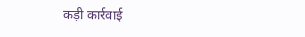कड़ी कार्रवाई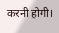करनी होगी।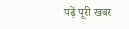पढ़ें पूरी खबर